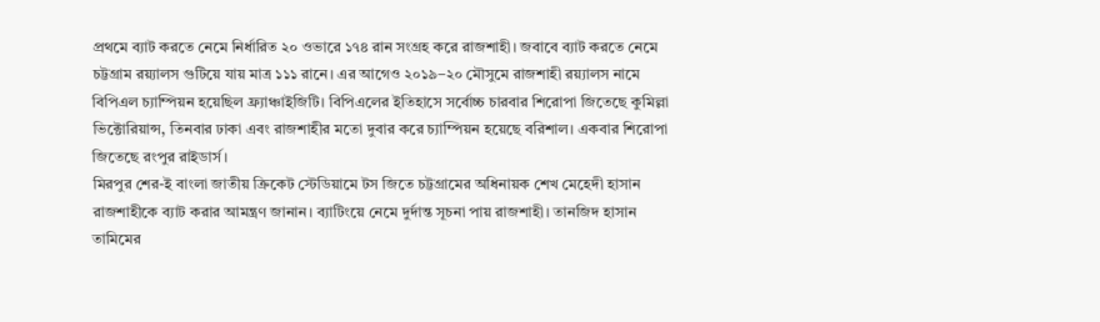প্রথমে ব্যাট করতে নেমে নির্ধারিত ২০ ওভারে ১৭৪ রান সংগ্রহ করে রাজশাহী। জবাবে ব্যাট করতে নেমে চট্টগ্রাম রয়্যালস গুটিয়ে যায় মাত্র ১১১ রানে। এর আগেও ২০১৯–২০ মৌসুমে রাজশাহী রয়্যালস নামে বিপিএল চ্যাম্পিয়ন হয়েছিল ফ্র্যাঞ্চাইজিটি। বিপিএলের ইতিহাসে সর্বোচ্চ চারবার শিরোপা জিতেছে কুমিল্লা ভিক্টোরিয়ান্স, তিনবার ঢাকা এবং রাজশাহীর মতো দুবার করে চ্যাম্পিয়ন হয়েছে বরিশাল। একবার শিরোপা জিতেছে রংপুর রাইডার্স।
মিরপুর শের-ই বাংলা জাতীয় ক্রিকেট স্টেডিয়ামে টস জিতে চট্টগ্রামের অধিনায়ক শেখ মেহেদী হাসান রাজশাহীকে ব্যাট করার আমন্ত্রণ জানান। ব্যাটিংয়ে নেমে দুর্দান্ত সূচনা পায় রাজশাহী। তানজিদ হাসান তামিমের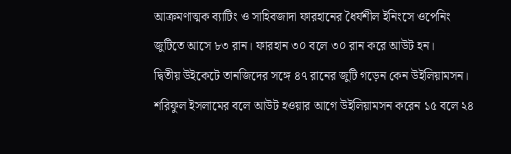আক্রমণাত্মক ব্যাটিং ও সাহিবজাদা ফারহানের ধৈর্যশীল ইনিংসে ওপেনিং জুটিতে আসে ৮৩ রান। ফারহান ৩০ বলে ৩০ রান করে আউট হন।
দ্বিতীয় উইকেটে তানজিদের সঙ্গে ৪৭ রানের জুটি গড়েন কেন উইলিয়ামসন। শরিফুল ইসলামের বলে আউট হওয়ার আগে উইলিয়ামসন করেন ১৫ বলে ২৪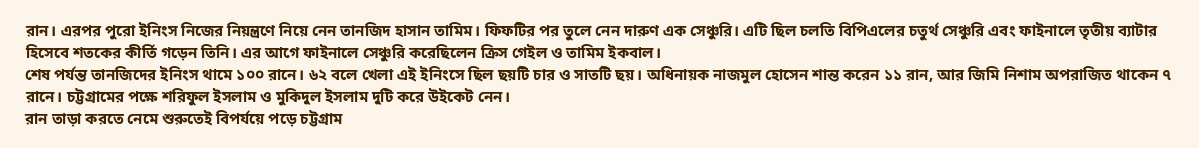রান। এরপর পুরো ইনিংস নিজের নিয়ন্ত্রণে নিয়ে নেন তানজিদ হাসান তামিম। ফিফটির পর তুলে নেন দারুণ এক সেঞ্চুরি। এটি ছিল চলতি বিপিএলের চতুর্থ সেঞ্চুরি এবং ফাইনালে তৃতীয় ব্যাটার হিসেবে শতকের কীর্তি গড়েন তিনি। এর আগে ফাইনালে সেঞ্চুরি করেছিলেন ক্রিস গেইল ও তামিম ইকবাল।
শেষ পর্যন্ত তানজিদের ইনিংস থামে ১০০ রানে। ৬২ বলে খেলা এই ইনিংসে ছিল ছয়টি চার ও সাতটি ছয়। অধিনায়ক নাজমুল হোসেন শান্ত করেন ১১ রান, আর জিমি নিশাম অপরাজিত থাকেন ৭ রানে। চট্টগ্রামের পক্ষে শরিফুল ইসলাম ও মুকিদুল ইসলাম দুটি করে উইকেট নেন।
রান তাড়া করতে নেমে শুরুতেই বিপর্যয়ে পড়ে চট্টগ্রাম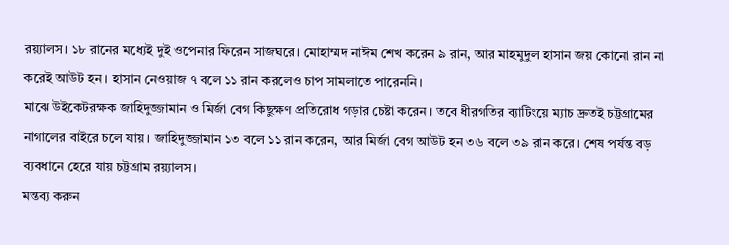রয়্যালস। ১৮ রানের মধ্যেই দুই ওপেনার ফিরেন সাজঘরে। মোহাম্মদ নাঈম শেখ করেন ৯ রান, আর মাহমুদুল হাসান জয় কোনো রান না করেই আউট হন। হাসান নেওয়াজ ৭ বলে ১১ রান করলেও চাপ সামলাতে পারেননি।
মাঝে উইকেটরক্ষক জাহিদুজ্জামান ও মির্জা বেগ কিছুক্ষণ প্রতিরোধ গড়ার চেষ্টা করেন। তবে ধীরগতির ব্যাটিংয়ে ম্যাচ দ্রুতই চট্টগ্রামের নাগালের বাইরে চলে যায়। জাহিদুজ্জামান ১৩ বলে ১১ রান করেন, আর মির্জা বেগ আউট হন ৩৬ বলে ৩৯ রান করে। শেষ পর্যন্ত বড় ব্যবধানে হেরে যায় চট্টগ্রাম রয়্যালস।
মন্তব্য করুন